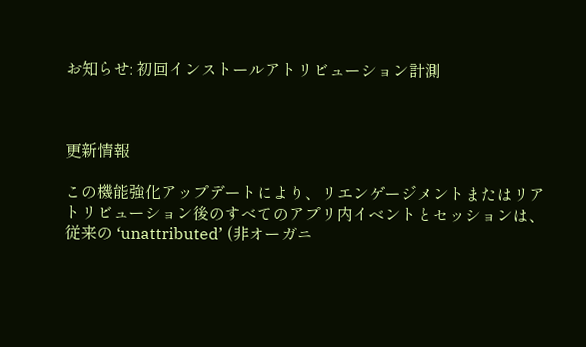お知らせ: 初回インストールアトリビューション計測



更新情報

この機能強化アップデートにより、リエンゲージメントまたはリアトリビューション後のすべてのアプリ内イベントとセッションは、従来の ‘unattributed’ (非オーガニ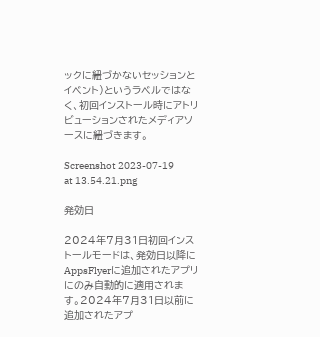ックに紐づかないセッションとイベント)というラベルではなく、初回インストール時にアトリビューションされたメディアソースに紐づきます。

Screenshot 2023-07-19 at 13.54.21.png

発効日

2024年7月31日初回インストールモードは、発効日以降にAppsFlyerに追加されたアプリにのみ自動的に適用されます。2024年7月31日以前に追加されたアプ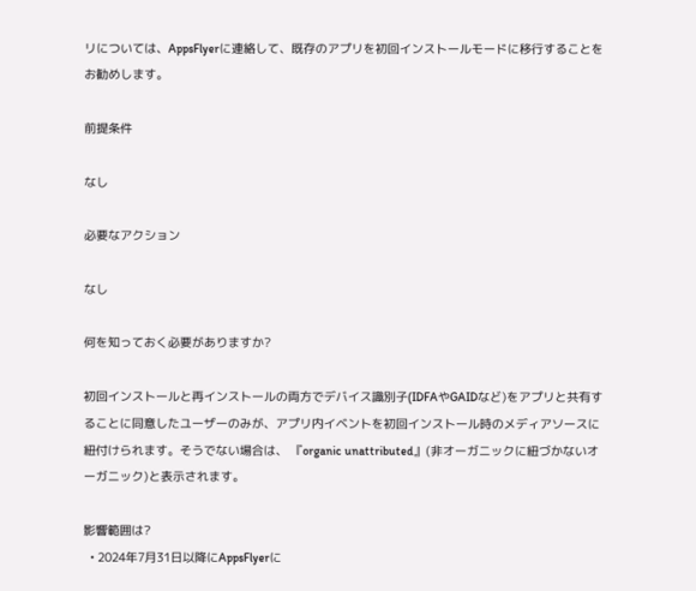リについては、AppsFlyerに連絡して、既存のアプリを初回インストールモードに移行することをお勧めします。

前提条件

なし

必要なアクション

なし

何を知っておく必要がありますか?

初回インストールと再インストールの両方でデバイス識別子(IDFAやGAIDなど)をアプリと共有することに同意したユーザーのみが、アプリ内イベントを初回インストール時のメディアソースに紐付けられます。そうでない場合は、 『organic unattributed』(非オーガニックに紐づかないオーガニック)と表示されます。

影響範囲は?
  • 2024年7月31日以降にAppsFlyerに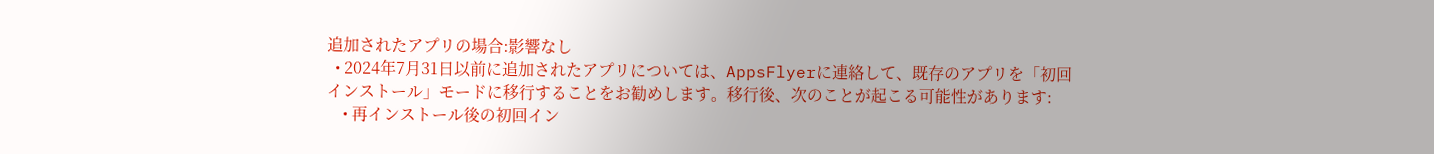追加されたアプリの場合:影響なし
  • 2024年7月31日以前に追加されたアプリについては、AppsFlyerに連絡して、既存のアプリを「初回インストール」モードに移行することをお勧めします。移行後、次のことが起こる可能性があります:
    • 再インストール後の初回イン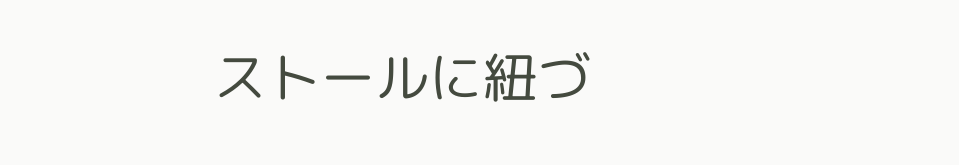ストールに紐づ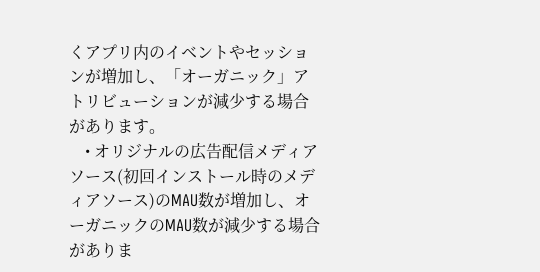くアプリ内のイベントやセッションが増加し、「オーガニック」アトリビューションが減少する場合があります。
    • オリジナルの広告配信メディアソース(初回インストール時のメディアソース)のMAU数が増加し、オーガニックのMAU数が減少する場合がありま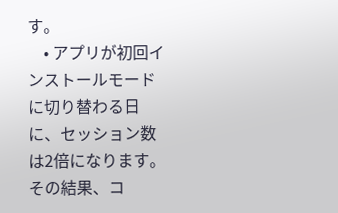す。
    • アプリが初回インストールモードに切り替わる日に、セッション数は2倍になります。その結果、コ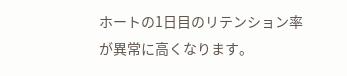ホートの1日目のリテンション率が異常に高くなります。